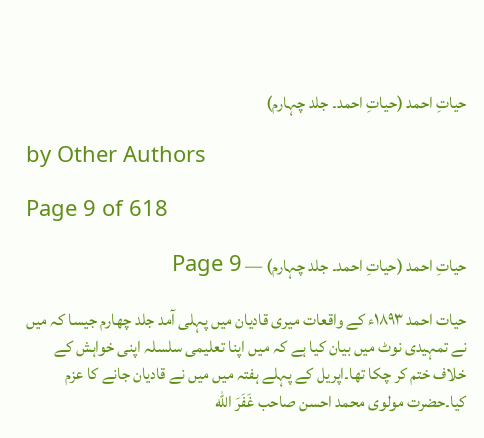حیاتِ احمد (حیاتِ احمد۔ جلد چہارم)

by Other Authors

Page 9 of 618

حیاتِ احمد (حیاتِ احمد۔ جلد چہارم) — Page 9

حیات احمد ۱۸۹۳ء کے واقعات میری قادیان میں پہلی آمد جلد چهارم جیسا کہ میں نے تمہیدی نوٹ میں بیان کیا ہے کہ میں اپنا تعلیمی سلسلہ اپنی خواہش کے خلاف ختم کر چکا تھا۔اپریل کے پہلے ہفتہ میں میں نے قادیان جانے کا عزم کیا۔حضرت مولوی محمد احسن صاحب غَفَرَ الله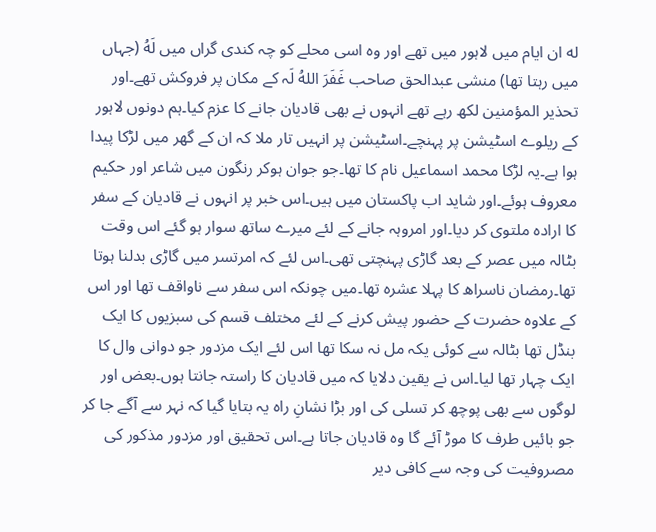له ان ایام میں لاہور میں تھے اور وہ اسی محلے کو چہ کندی گراں میں لَهُ (جہاں میں رہتا تھا) منشی عبدالحق صاحب غَفَرَ اللهُ لَہ کے مکان پر فروکش تھے۔اور تحذیر المؤمنین لکھ رہے تھے انہوں نے بھی قادیان جانے کا عزم کیا۔ہم دونوں لاہور کے ریلوے اسٹیشن پر پہنچے۔اسٹیشن پر انہیں تار ملا کہ ان کے گھر میں لڑکا پیدا ہوا ہے۔یہ لڑکا محمد اسماعیل نام کا تھا۔جو جوان ہوکر رنگون میں شاعر اور حکیم معروف ہوئے۔اور شاید اب پاکستان میں ہیں۔اس خبر پر انہوں نے قادیان کے سفر کا ارادہ ملتوی کر دیا۔اور امروہہ جانے کے لئے میرے ساتھ سوار ہو گئے اس وقت بٹالہ میں عصر کے بعد گاڑی پہنچتی تھی۔اس لئے کہ امرتسر میں گاڑی بدلنا ہوتا تھا۔رمضان ناسراھ کا پہلا عشرہ تھا۔میں چونکہ اس سفر سے ناواقف تھا اور اس کے علاوہ حضرت کے حضور پیش کرنے کے لئے مختلف قسم کی سبزیوں کا ایک بنڈل تھا بٹالہ سے کوئی یکہ مل نہ سکا تھا اس لئے ایک مزدور جو دوانی وال کا ایک چہار تھا لیا۔اس نے یقین دلایا کہ میں قادیان کا راستہ جانتا ہوں۔بعض اور لوگوں سے بھی پوچھ کر تسلی کی اور بڑا نشانِ راہ یہ بتایا گیا کہ نہر سے آگے جا کر جو بائیں طرف کا موڑ آئے گا وہ قادیان جاتا ہے۔اس تحقیق اور مزدور مذکور کی مصروفیت کی وجہ سے کافی دیر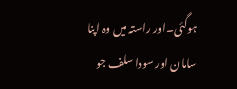ہوگئی۔اور راستہ میں وہ اپنا سامان اور سودا سلف جو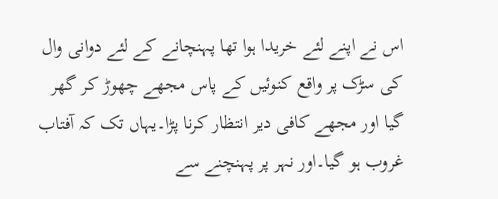اس نے اپنے لئے خریدا ہوا تھا پہنچانے کے لئے دوانی وال کی سڑک پر واقع کنوئیں کے پاس مجھے چھوڑ کر گھر گیا اور مجھے کافی دیر انتظار کرنا پڑا۔یہاں تک کہ آفتاب غروب ہو گیا۔اور نہر پر پہنچنے سے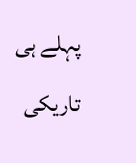پہلے ہی تاریکی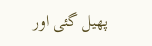پھیل گئی اور